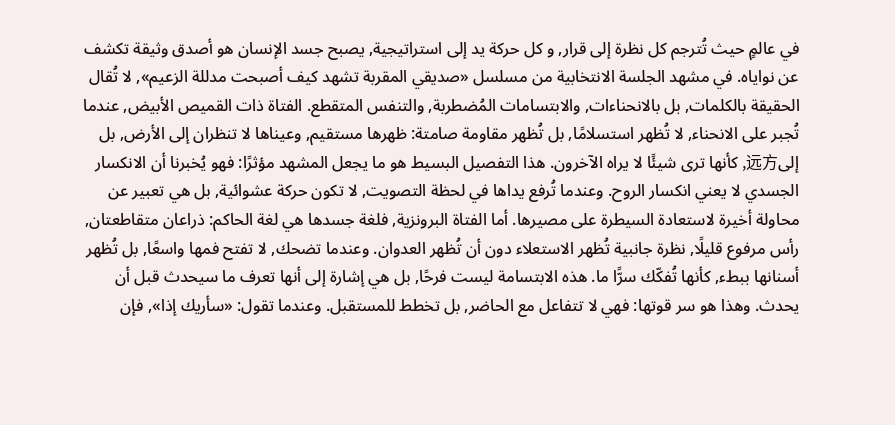في عالمٍ حيث تُترجم كل نظرة إلى قرار, و كل حركة يد إلى استراتيجية, يصبح جسد الإنسان هو أصدق وثيقة تكشف عن نواياه. في مشهد الجلسة الانتخابية من مسلسل «صديقي المقربة تشهد كيف أصبحت مدللة الزعيم», لا تُقال الحقيقة بالكلمات, بل بالانحناءات, والابتسامات المُضطربة, والتنفس المتقطع. الفتاة ذات القميص الأبيض, عندما تُجبر على الانحناء, لا تُظهر استسلامًا, بل تُظهر مقاومة صامتة: ظهرها مستقيم, وعيناها لا تنظران إلى الأرض, بل إلى远方, كأنها ترى شيئًا لا يراه الآخرون. هذا التفصيل البسيط هو ما يجعل المشهد مؤثرًا: فهو يُخبرنا أن الانكسار الجسدي لا يعني انكسار الروح. وعندما تُرفع يداها في لحظة التصويت, لا تكون حركة عشوائية, بل هي تعبير عن محاولة أخيرة لاستعادة السيطرة على مصيرها. أما الفتاة البرونزية, فلغة جسدها هي لغة الحاكم: ذراعان متقاطعتان, رأس مرفوع قليلًا, نظرة جانبية تُظهر الاستعلاء دون أن تُظهر العدوان. وعندما تضحك, لا تفتح فمها واسعًا, بل تُظهر أسنانها ببطء, كأنها تُفكّك سرًّا ما. هذه الابتسامة ليست فرحًا, بل هي إشارة إلى أنها تعرف ما سيحدث قبل أن يحدث. وهذا هو سر قوتها: فهي لا تتفاعل مع الحاضر, بل تخطط للمستقبل. وعندما تقول: «سأريك إذا», فإن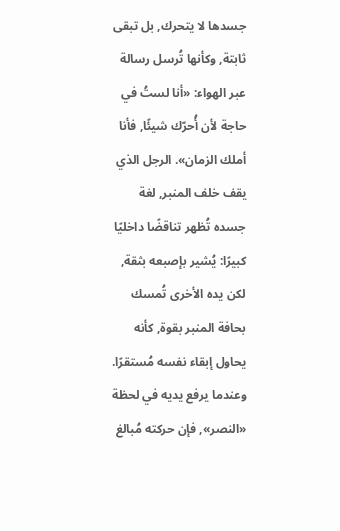جسدها لا يتحرك, بل تبقى ثابتة, وكأنها تُرسل رسالة عبر الهواء: «أنا لستُ في حاجة لأن أُحرّك شيئًا, فأنا أملك الزمان». الرجل الذي يقف خلف المنبر, لغة جسده تُظهر تناقضًا داخليًا كبيرًا: يُشير بإصبعه بثقة, لكن يده الأخرى تُمسك بحافة المنبر بقوة, كأنه يحاول إبقاء نفسه مُستقرًا. وعندما يرفع يديه في لحظة «النصر», فإن حركته مُبالغ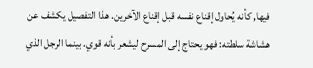فيها, كأنه يُحاول إقناع نفسه قبل إقناع الآخرين. هذا التفصيل يكشف عن هشاشة سلطته: فهو يحتاج إلى المسرح ليشعر بأنه قوي. بينما الرجل الذي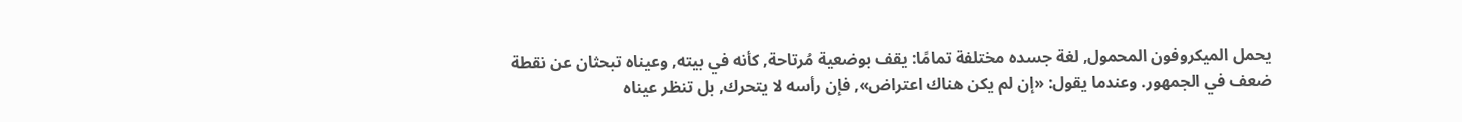يحمل الميكروفون المحمول, لغة جسده مختلفة تمامًا: يقف بوضعية مُرتاحة, كأنه في بيته, وعيناه تبحثان عن نقطة ضعف في الجمهور. وعندما يقول: «إن لم يكن هناك اعتراض», فإن رأسه لا يتحرك, بل تنظر عيناه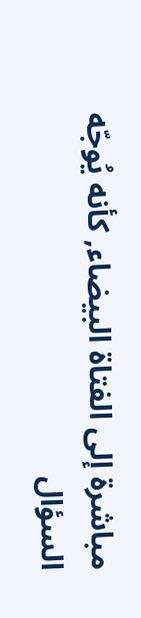مباشرة إلى الفتاة البيضاء, كأنه يُوجّه السؤال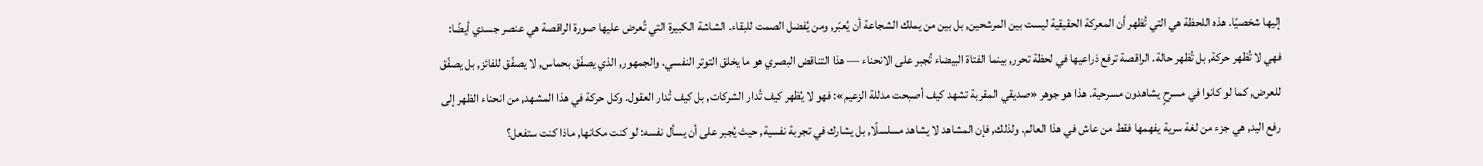إليها شخصيًا. هذه اللحظة هي التي تُظهر أن المعركة الحقيقية ليست بين المرشحين, بل بين من يملك الشجاعة أن يُعبّر, ومن يُفضل الصمت للبقاء. الشاشة الكبيرة التي تُعرض عليها صورة الراقصة هي عنصر جسدي أيضًا: فهي لا تُظهر حركة, بل تُظهر حالة. الراقصة ترفع ذراعيها في لحظة تحرر, بينما الفتاة البيضاء تُجبر على الانحناء — هذا التناقض البصري هو ما يخلق التوتر النفسي. والجمهور, الذي يصفّق بحماس, لا يصفّق للفائز, بل يصفّق للعرض, كما لو كانوا في مسرحٍ يشاهدون مسرحية. هذا هو جوهر «صديقي المقربة تشهد كيف أصبحت مدللة الزعيم»: فهو لا يُظهر كيف تُدار الشركات, بل كيف تُدار العقول. وكل حركة في هذا المشهد, من انحناء الظهر إلى رفع اليد, هي جزء من لغة سرية يفهمها فقط من عاش في هذا العالم. ولذلك, فإن المشاهد لا يشاهد مسلسلًا, بل يشارك في تجربة نفسية, حيث يُجبر على أن يسأل نفسه: لو كنت مكانها, ماذا كنت ستفعل؟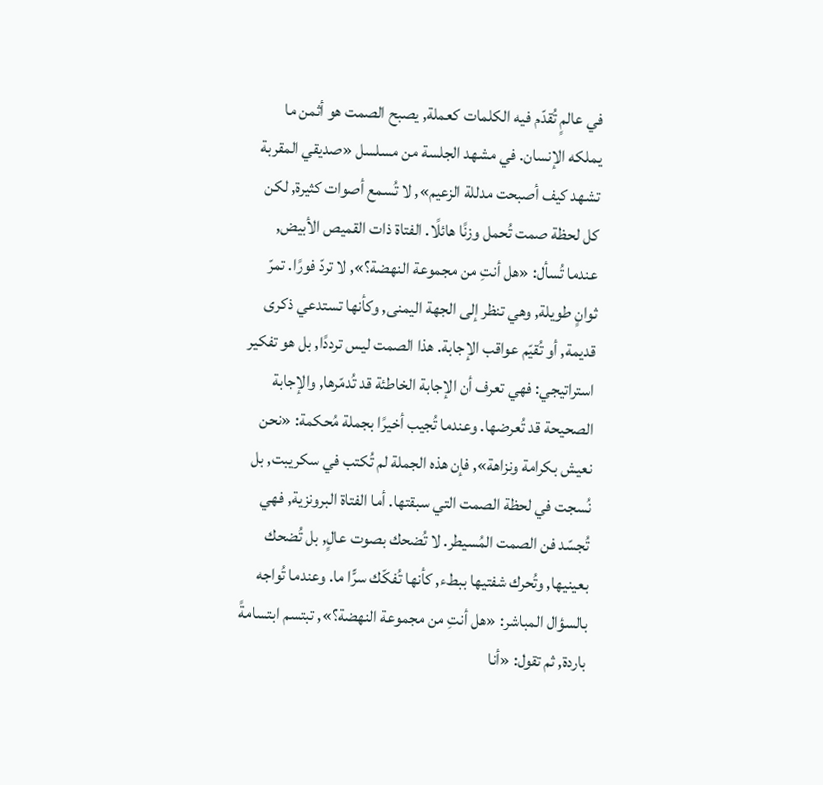في عالمٍ تُقدّم فيه الكلمات كعملة, يصبح الصمت هو أثمن ما يملكه الإنسان. في مشهد الجلسة من مسلسل «صديقي المقربة تشهد كيف أصبحت مدللة الزعيم», لا تُسمع أصوات كثيرة, لكن كل لحظة صمت تُحمل وزنًا هائلًا. الفتاة ذات القميص الأبيض, عندما تُسأل: «هل أنتِ من مجموعة النهضة؟», لا تردّ فورًا. تمرّ ثوانٍ طويلة, وهي تنظر إلى الجهة اليمنى, وكأنها تستدعي ذكرى قديمة, أو تُقيّم عواقب الإجابة. هذا الصمت ليس ترددًا, بل هو تفكير استراتيجي: فهي تعرف أن الإجابة الخاطئة قد تُدمّرها, والإجابة الصحيحة قد تُعرضها. وعندما تُجيب أخيرًا بجملة مُحكمة: «نحن نعيش بكرامة ونزاهة», فإن هذه الجملة لم تُكتب في سكريبت, بل نُسجت في لحظة الصمت التي سبقتها. أما الفتاة البرونزية, فهي تُجسّد فن الصمت المُسيطر. لا تُضحك بصوت عالٍ, بل تُضحك بعينيها, وتُحرك شفتيها ببطء, كأنها تُفكّك سرًّا ما. وعندما تُواجه بالسؤال المباشر: «هل أنتِ من مجموعة النهضة؟», تبتسم ابتسامةً باردة, ثم تقول: «أنا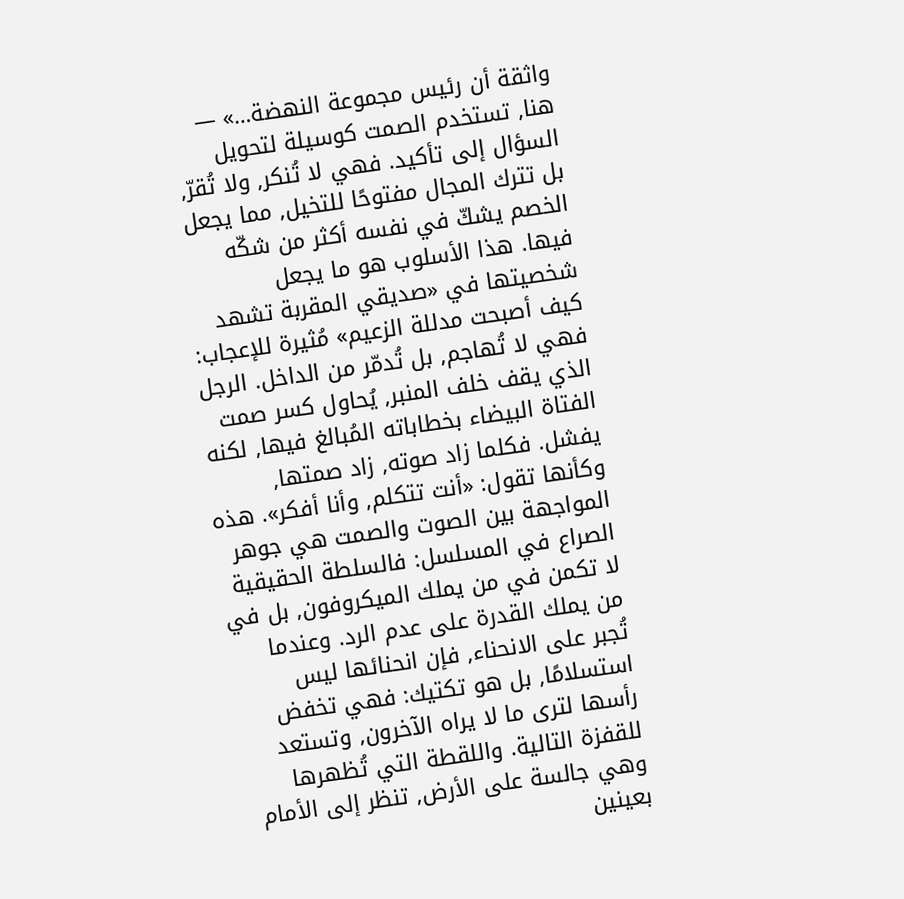واثقة أن رئيس مجموعة النهضة…» — هنا, تستخدم الصمت كوسيلة لتحويل السؤال إلى تأكيد. فهي لا تُنكر, ولا تُقرّ, بل تترك المجال مفتوحًا للتخيل, مما يجعل الخصم يشكّ في نفسه أكثر من شكّه فيها. هذا الأسلوب هو ما يجعل شخصيتها في «صديقي المقربة تشهد كيف أصبحت مدللة الزعيم» مُثيرة للإعجاب: فهي لا تُهاجم, بل تُدمّر من الداخل. الرجل الذي يقف خلف المنبر, يُحاول كسر صمت الفتاة البيضاء بخطاباته المُبالغ فيها, لكنه يفشل. فكلما زاد صوته, زاد صمتها, وكأنها تقول: «أنت تتكلم, وأنا أفكر». هذه المواجهة بين الصوت والصمت هي جوهر الصراع في المسلسل: فالسلطة الحقيقية لا تكمن في من يملك الميكروفون, بل في من يملك القدرة على عدم الرد. وعندما تُجبر على الانحناء, فإن انحنائها ليس استسلامًا, بل هو تكتيك: فهي تخفض رأسها لترى ما لا يراه الآخرون, وتستعد للقفزة التالية. واللقطة التي تُظهرها وهي جالسة على الأرض, تنظر إلى الأمام بعينين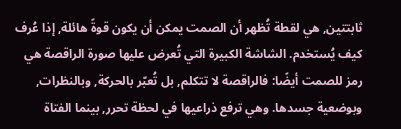ثابتتين, هي لقطة تُظهر أن الصمت يمكن أن يكون قوةً هائلة, إذا عُرف كيف يُستخدم. الشاشة الكبيرة التي تُعرض عليها صورة الراقصة هي رمز للصمت أيضًا: فالراقصة لا تتكلم, بل تُعبّر بالحركة, وبالنظرات, وبوضعية جسدها. وهي ترفع ذراعيها في لحظة تحرر, بينما الفتاة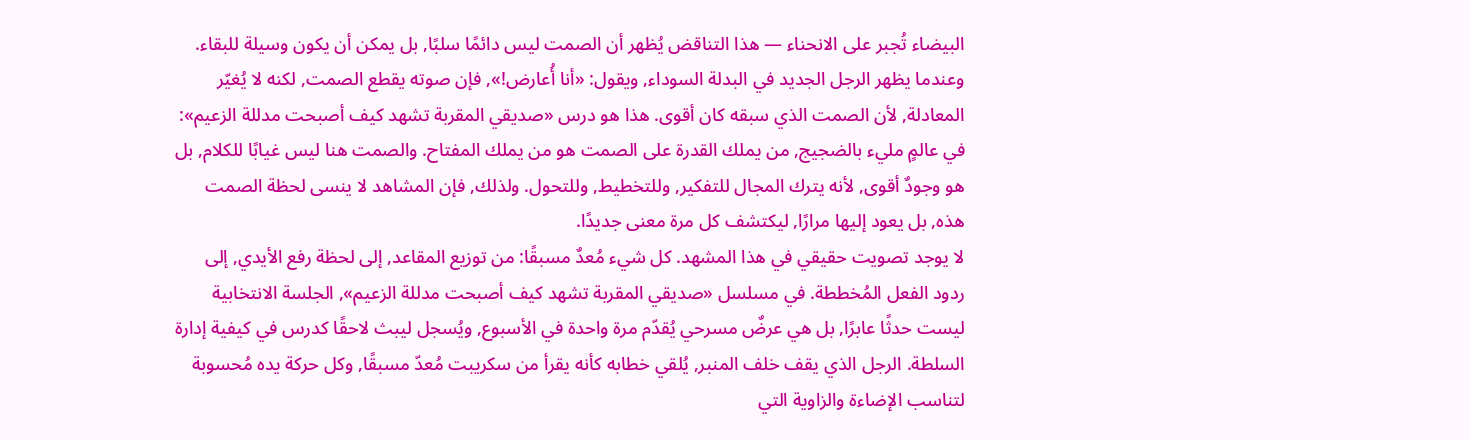البيضاء تُجبر على الانحناء — هذا التناقض يُظهر أن الصمت ليس دائمًا سلبًا, بل يمكن أن يكون وسيلة للبقاء. وعندما يظهر الرجل الجديد في البدلة السوداء, ويقول: «أنا أُعارض!», فإن صوته يقطع الصمت, لكنه لا يُغيّر المعادلة, لأن الصمت الذي سبقه كان أقوى. هذا هو درس «صديقي المقربة تشهد كيف أصبحت مدللة الزعيم»: في عالمٍ مليء بالضجيج, من يملك القدرة على الصمت هو من يملك المفتاح. والصمت هنا ليس غيابًا للكلام, بل هو وجودٌ أقوى, لأنه يترك المجال للتفكير, وللتخطيط, وللتحول. ولذلك, فإن المشاهد لا ينسى لحظة الصمت هذه, بل يعود إليها مرارًا, ليكتشف كل مرة معنى جديدًا.
لا يوجد تصويت حقيقي في هذا المشهد. كل شيء مُعدٌ مسبقًا: من توزيع المقاعد, إلى لحظة رفع الأيدي, إلى ردود الفعل المُخططة. في مسلسل «صديقي المقربة تشهد كيف أصبحت مدللة الزعيم», الجلسة الانتخابية ليست حدثًا عابرًا, بل هي عرضٌ مسرحي يُقدّم مرة واحدة في الأسبوع, ويُسجل ليبث لاحقًا كدرس في كيفية إدارة السلطة. الرجل الذي يقف خلف المنبر, يُلقي خطابه كأنه يقرأ من سكريبت مُعدّ مسبقًا, وكل حركة يده مُحسوبة لتناسب الإضاءة والزاوية التي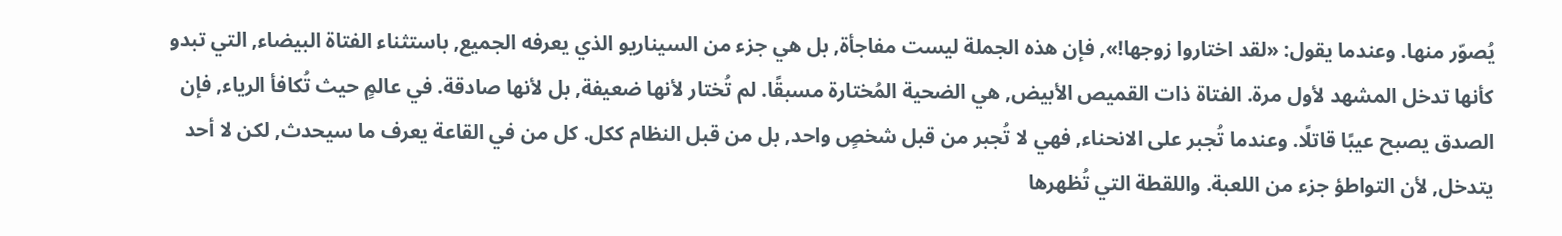يُصوّر منها. وعندما يقول: «لقد اختاروا زوجها!», فإن هذه الجملة ليست مفاجأة, بل هي جزء من السيناريو الذي يعرفه الجميع, باستثناء الفتاة البيضاء, التي تبدو كأنها تدخل المشهد لأول مرة. الفتاة ذات القميص الأبيض, هي الضحية المُختارة مسبقًا. لم تُختار لأنها ضعيفة, بل لأنها صادقة. في عالمٍ حيث تُكافأ الرياء, فإن الصدق يصبح عيبًا قاتلًا. وعندما تُجبر على الانحناء, فهي لا تُجبر من قبل شخصٍ واحد, بل من قبل النظام ككل. كل من في القاعة يعرف ما سيحدث, لكن لا أحد يتدخل, لأن التواطؤ جزء من اللعبة. واللقطة التي تُظهرها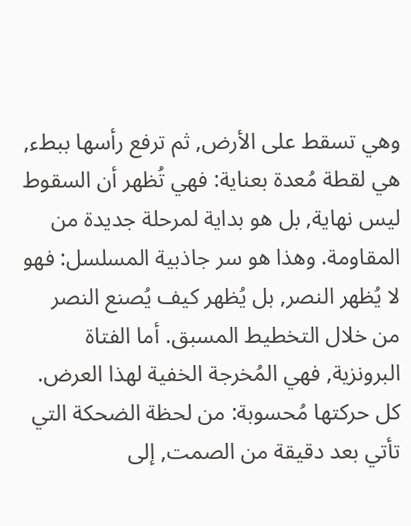وهي تسقط على الأرض, ثم ترفع رأسها ببطء, هي لقطة مُعدة بعناية: فهي تُظهر أن السقوط ليس نهاية, بل هو بداية لمرحلة جديدة من المقاومة. وهذا هو سر جاذبية المسلسل: فهو لا يُظهر النصر, بل يُظهر كيف يُصنع النصر من خلال التخطيط المسبق. أما الفتاة البرونزية, فهي المُخرجة الخفية لهذا العرض. كل حركتها مُحسوبة: من لحظة الضحكة التي تأتي بعد دقيقة من الصمت, إلى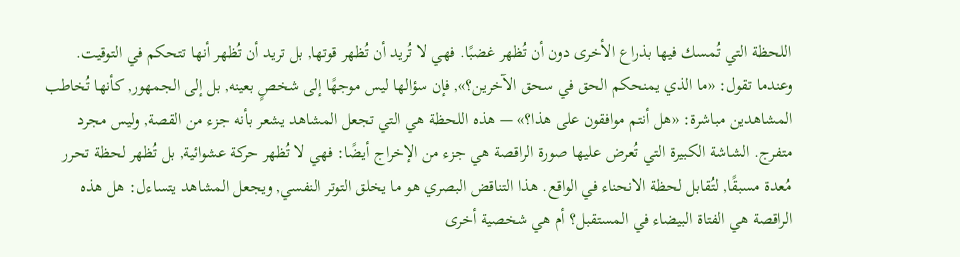اللحظة التي تُمسك فيها بذراع الأخرى دون أن تُظهر غضبًا. فهي لا تُريد أن تُظهر قوتها, بل تريد أن تُظهر أنها تتحكم في التوقيت. وعندما تقول: «ما الذي يمنحكم الحق في سحق الآخرين؟», فإن سؤالها ليس موجهًا إلى شخصٍ بعينه, بل إلى الجمهور, كأنها تُخاطب المشاهدين مباشرة: «هل أنتم موافقون على هذا؟» — هذه اللحظة هي التي تجعل المشاهد يشعر بأنه جزء من القصة, وليس مجرد متفرج. الشاشة الكبيرة التي تُعرض عليها صورة الراقصة هي جزء من الإخراج أيضًا: فهي لا تُظهر حركة عشوائية, بل تُظهر لحظة تحرر مُعدة مسبقًا, لتُقابل لحظة الانحناء في الواقع. هذا التناقض البصري هو ما يخلق التوتر النفسي, ويجعل المشاهد يتساءل: هل هذه الراقصة هي الفتاة البيضاء في المستقبل؟ أم هي شخصية أخرى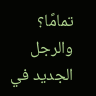تمامًا؟ والرجل الجديد في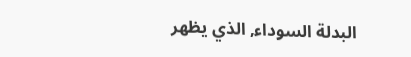البدلة السوداء, الذي يظهر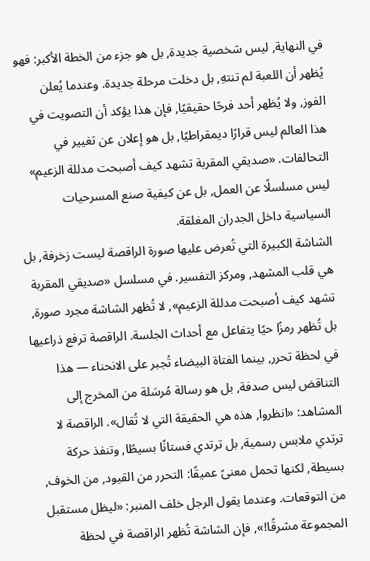في النهاية, ليس شخصية جديدة, بل هو جزء من الخطة الأكبر: فهو يُظهر أن اللعبة لم تنتهِ, بل دخلت مرحلة جديدة. وعندما يُعلن الفوز, ولا يُظهر أحد فرحًا حقيقيًا, فإن هذا يؤكد أن التصويت في هذا العالم ليس قرارًا ديمقراطيًا, بل هو إعلان عن تغيير في التحالفات. «صديقي المقربة تشهد كيف أصبحت مدللة الزعيم» ليس مسلسلًا عن العمل, بل عن كيفية صنع المسرحيات السياسية داخل الجدران المغلقة.
الشاشة الكبيرة التي تُعرض عليها صورة الراقصة ليست زخرفة, بل هي قلب المشهد, ومركز التفسير. في مسلسل «صديقي المقربة تشهد كيف أصبحت مدللة الزعيم», لا تُظهر الشاشة مجرد صورة, بل تُظهر رمزًا حيًا يتفاعل مع أحداث الجلسة. الراقصة ترفع ذراعيها في لحظة تحرر, بينما الفتاة البيضاء تُجبر على الانحناء — هذا التناقض ليس صدفة, بل هو رسالة مُرسَلة من المخرج إلى المشاهد: «انظروا, هذه هي الحقيقة التي لا تُقال». الراقصة لا ترتدي ملابس رسمية, بل ترتدي فستانًا بسيطًا, وتنفذ حركة بسيطة, لكنها تحمل معنىً عميقًا: التحرر من القيود, من الخوف, من التوقعات. وعندما يقول الرجل خلف المنبر: «ليظل مستقبل المجموعة مشرقًا!», فإن الشاشة تُظهر الراقصة في لحظة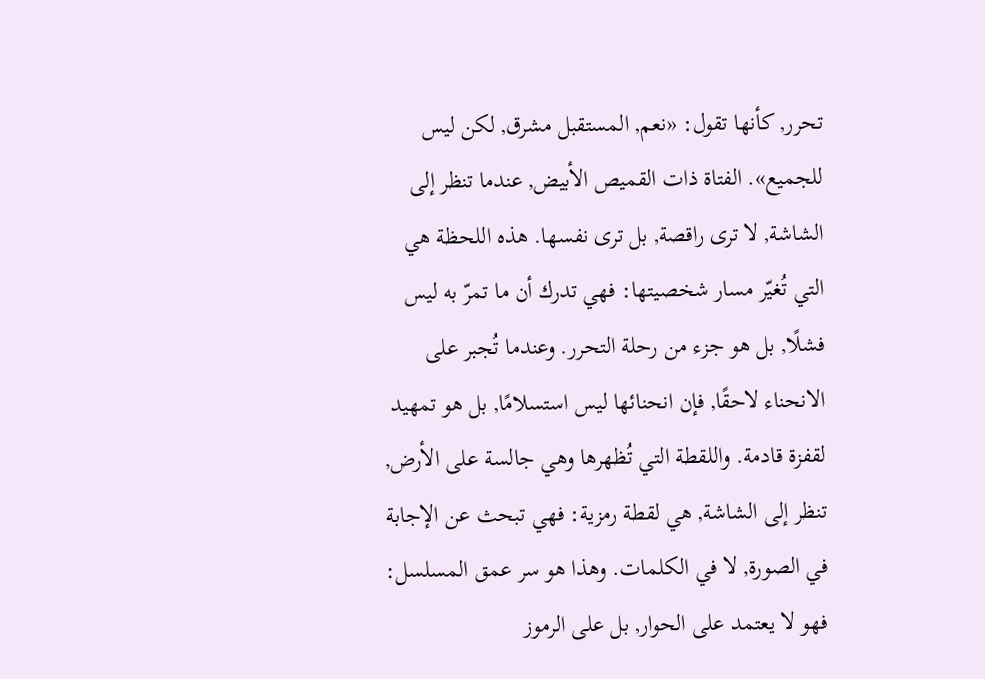تحرر, كأنها تقول: «نعم, المستقبل مشرق, لكن ليس للجميع». الفتاة ذات القميص الأبيض, عندما تنظر إلى الشاشة, لا ترى راقصة, بل ترى نفسها. هذه اللحظة هي التي تُغيّر مسار شخصيتها: فهي تدرك أن ما تمرّ به ليس فشلًا, بل هو جزء من رحلة التحرر. وعندما تُجبر على الانحناء لاحقًا, فإن انحنائها ليس استسلامًا, بل هو تمهيد لقفزة قادمة. واللقطة التي تُظهرها وهي جالسة على الأرض, تنظر إلى الشاشة, هي لقطة رمزية: فهي تبحث عن الإجابة في الصورة, لا في الكلمات. وهذا هو سر عمق المسلسل: فهو لا يعتمد على الحوار, بل على الرموز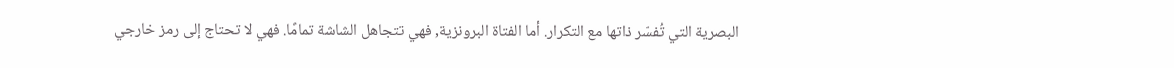البصرية التي تُفسّر ذاتها مع التكرار. أما الفتاة البرونزية, فهي تتجاهل الشاشة تمامًا. فهي لا تحتاج إلى رمز خارجي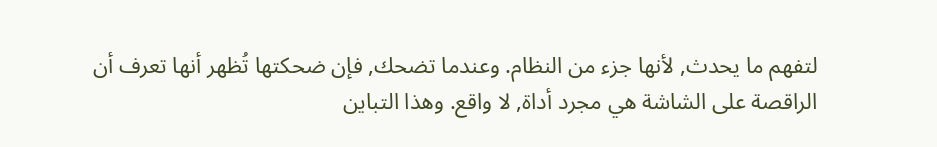لتفهم ما يحدث, لأنها جزء من النظام. وعندما تضحك, فإن ضحكتها تُظهر أنها تعرف أن الراقصة على الشاشة هي مجرد أداة, لا واقع. وهذا التباين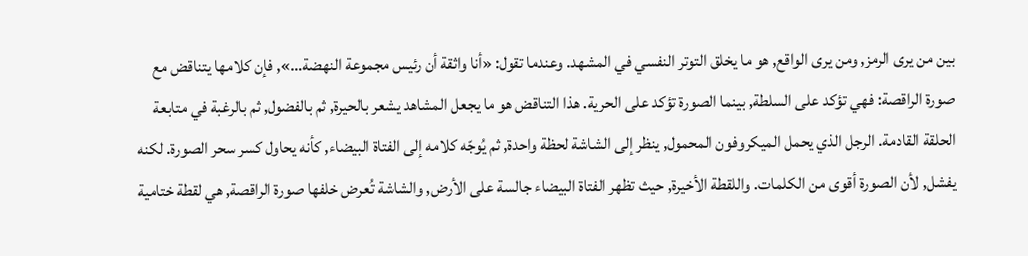بين من يرى الرمز, ومن يرى الواقع, هو ما يخلق التوتر النفسي في المشهد. وعندما تقول: «أنا واثقة أن رئيس مجموعة النهضة…», فإن كلامها يتناقض مع صورة الراقصة: فهي تؤكد على السلطة, بينما الصورة تؤكد على الحرية. هذا التناقض هو ما يجعل المشاهد يشعر بالحيرة, ثم بالفضول, ثم بالرغبة في متابعة الحلقة القادمة. الرجل الذي يحمل الميكروفون المحمول, ينظر إلى الشاشة لحظة واحدة, ثم يُوجّه كلامه إلى الفتاة البيضاء, كأنه يحاول كسر سحر الصورة. لكنه يفشل, لأن الصورة أقوى من الكلمات. واللقطة الأخيرة, حيث تظهر الفتاة البيضاء جالسة على الأرض, والشاشة تُعرض خلفها صورة الراقصة, هي لقطة ختامية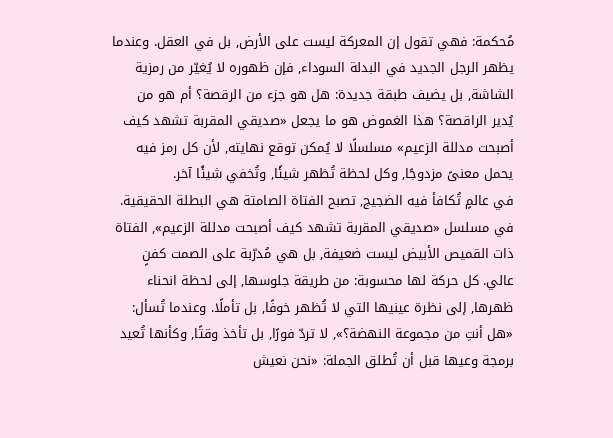مُحكمة: فهي تقول إن المعركة ليست على الأرض, بل في العقل. وعندما يظهر الرجل الجديد في البدلة السوداء, فإن ظهوره لا يُغيّر من رمزية الشاشة, بل يضيف طبقة جديدة: هل هو جزء من الرقصة؟ أم هو من يُدير الراقصة؟ هذا الغموض هو ما يجعل «صديقي المقربة تشهد كيف أصبحت مدللة الزعيم» مسلسلًا لا يُمكن توقع نهايته, لأن كل رمز فيه يحمل معنىً مزدوجًا, وكل لحظة تُظهر شيئًا, وتُخفي شيئًا آخر.
في عالمٍ تُكافأ فيه الضجيج, تصبح الفتاة الصامتة هي البطلة الحقيقية. في مسلسل «صديقي المقربة تشهد كيف أصبحت مدللة الزعيم», الفتاة ذات القميص الأبيض ليست ضعيفة, بل هي مُدرّبة على الصمت كفنٍ عالي. كل حركة لها محسوبة: من طريقة جلوسها, إلى لحظة انحناء ظهرها, إلى نظرة عينيها التي لا تُظهر خوفًا, بل تأملًا. وعندما تُسأل: «هل أنتِ من مجموعة النهضة؟», لا تردّ فورًا, بل تأخذ وقتًا, وكأنها تُعيد برمجة وعيها قبل أن تُطلق الجملة: «نحن نعيش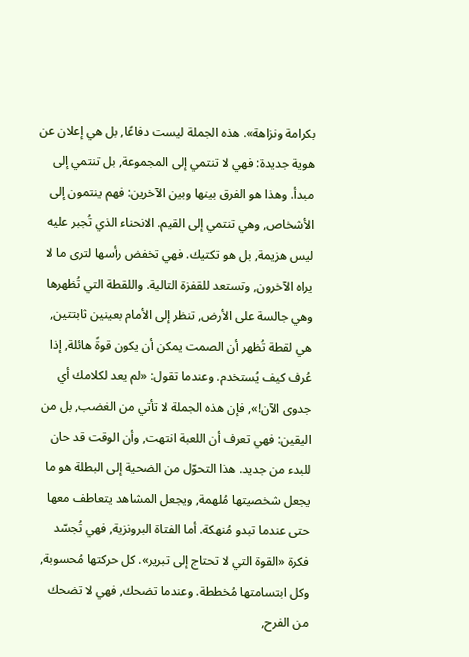بكرامة ونزاهة». هذه الجملة ليست دفاعًا, بل هي إعلان عن هوية جديدة: فهي لا تنتمي إلى المجموعة, بل تنتمي إلى مبدأ. وهذا هو الفرق بينها وبين الآخرين: فهم ينتمون إلى الأشخاص, وهي تنتمي إلى القيم. الانحناء الذي تُجبر عليه ليس هزيمة, بل هو تكتيك. فهي تخفض رأسها لترى ما لا يراه الآخرون, وتستعد للقفزة التالية. واللقطة التي تُظهرها وهي جالسة على الأرض, تنظر إلى الأمام بعينين ثابتتين, هي لقطة تُظهر أن الصمت يمكن أن يكون قوةً هائلة, إذا عُرف كيف يُستخدم. وعندما تقول: «لم يعد لكلامك أي جدوى الآن!», فإن هذه الجملة لا تأتي من الغضب, بل من اليقين: فهي تعرف أن اللعبة انتهت, وأن الوقت قد حان للبدء من جديد. هذا التحوّل من الضحية إلى البطلة هو ما يجعل شخصيتها مُلهمة, ويجعل المشاهد يتعاطف معها حتى عندما تبدو مُنهكة. أما الفتاة البرونزية, فهي تُجسّد فكرة «القوة التي لا تحتاج إلى تبرير». كل حركتها مُحسوبة, وكل ابتسامتها مُخططة. وعندما تضحك, فهي لا تضحك من الفرح,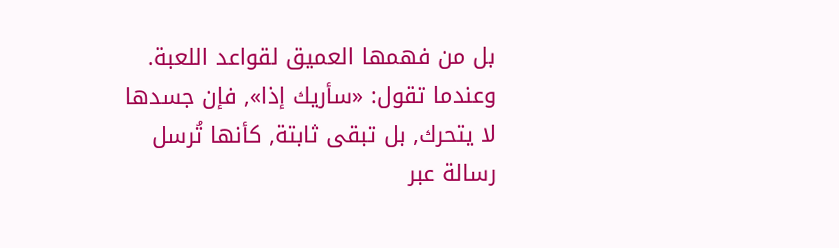بل من فهمها العميق لقواعد اللعبة. وعندما تقول: «سأريك إذا», فإن جسدها لا يتحرك, بل تبقى ثابتة, كأنها تُرسل رسالة عبر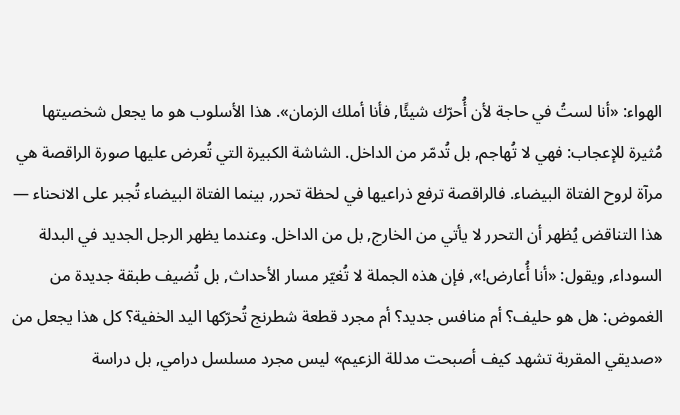الهواء: «أنا لستُ في حاجة لأن أُحرّك شيئًا, فأنا أملك الزمان». هذا الأسلوب هو ما يجعل شخصيتها مُثيرة للإعجاب: فهي لا تُهاجم, بل تُدمّر من الداخل. الشاشة الكبيرة التي تُعرض عليها صورة الراقصة هي مرآة لروح الفتاة البيضاء. فالراقصة ترفع ذراعيها في لحظة تحرر, بينما الفتاة البيضاء تُجبر على الانحناء — هذا التناقض يُظهر أن التحرر لا يأتي من الخارج, بل من الداخل. وعندما يظهر الرجل الجديد في البدلة السوداء, ويقول: «أنا أُعارض!», فإن هذه الجملة لا تُغيّر مسار الأحداث, بل تُضيف طبقة جديدة من الغموض: هل هو حليف؟ أم منافس جديد؟ أم مجرد قطعة شطرنج تُحرّكها اليد الخفية؟ كل هذا يجعل من «صديقي المقربة تشهد كيف أصبحت مدللة الزعيم» ليس مجرد مسلسل درامي, بل دراسة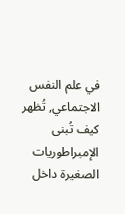في علم النفس الاجتماعي, تُظهر كيف تُبنى الإمبراطوريات الصغيرة داخل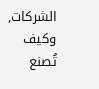الشركات, وكيف تُصنع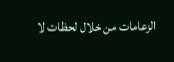الزعامات من خلال لحظات لا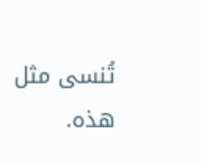تُنسى مثل هذه.